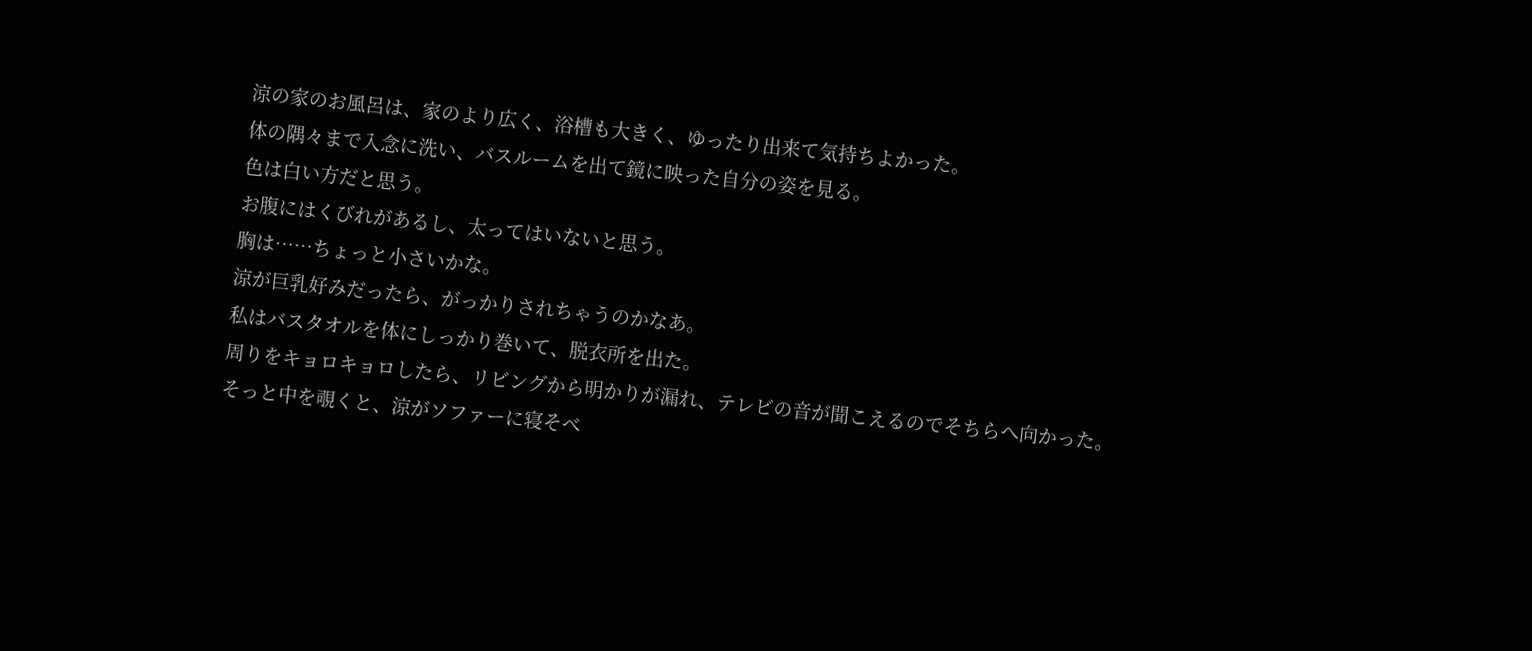涼の家のお風呂は、家のより広く、浴槽も大きく、ゆったり出来て気持ちよかった。
体の隅々まで入念に洗い、バスルームを出て鏡に映った自分の姿を見る。
色は白い方だと思う。
お腹にはくびれがあるし、太ってはいないと思う。
胸は……ちょっと小さいかな。
涼が巨乳好みだったら、がっかりされちゃうのかなあ。
私はバスタオルを体にしっかり巻いて、脱衣所を出た。
周りをキョロキョロしたら、リビングから明かりが漏れ、テレビの音が聞こえるのでそちらへ向かった。
そっと中を覗くと、涼がソファーに寝そべ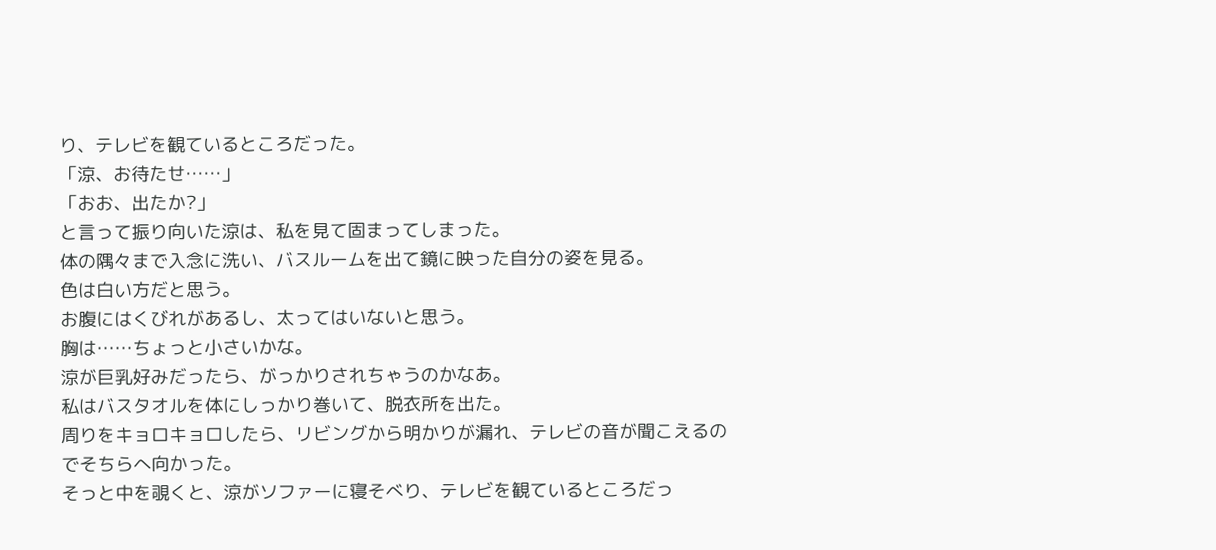り、テレビを観ているところだった。
「涼、お待たせ……」
「おお、出たか?」
と言って振り向いた涼は、私を見て固まってしまった。
体の隅々まで入念に洗い、バスルームを出て鏡に映った自分の姿を見る。
色は白い方だと思う。
お腹にはくびれがあるし、太ってはいないと思う。
胸は……ちょっと小さいかな。
涼が巨乳好みだったら、がっかりされちゃうのかなあ。
私はバスタオルを体にしっかり巻いて、脱衣所を出た。
周りをキョロキョロしたら、リビングから明かりが漏れ、テレビの音が聞こえるのでそちらへ向かった。
そっと中を覗くと、涼がソファーに寝そべり、テレビを観ているところだっ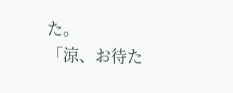た。
「涼、お待た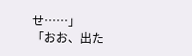せ……」
「おお、出た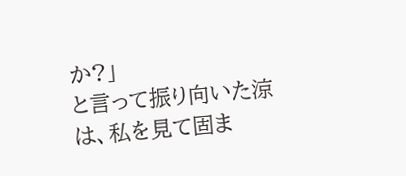か?」
と言って振り向いた涼は、私を見て固ま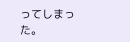ってしまった。